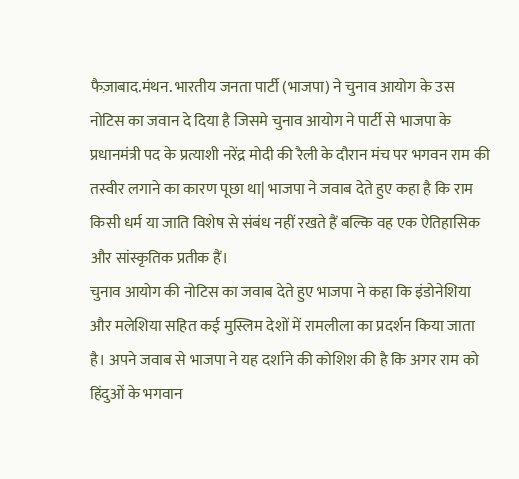फैज़ाबाद.मंथन. भारतीय जनता पार्टी (भाजपा) ने चुनाव आयोग के उस नोटिस का जवान दे दिया है जिसमे चुनाव आयोग ने पार्टी से भाजपा के प्रधानमंत्री पद के प्रत्याशी नरेंद्र मोदी की रैली के दौरान मंच पर भगवन राम की तस्वीर लगाने का कारण पूछा था| भाजपा ने जवाब देते हुए कहा है कि राम किसी धर्म या जाति विशेष से संबंध नहीं रखते हैं बल्कि वह एक ऐतिहासिक और सांस्कृतिक प्रतीक हैं।
चुनाव आयोग की नोटिस का जवाब देते हुए भाजपा ने कहा कि इंडोनेशिया और मलेशिया सहित कई मुस्लिम देशों में रामलीला का प्रदर्शन किया जाता है। अपने जवाब से भाजपा ने यह दर्शाने की कोशिश की है कि अगर राम को हिंदुओं के भगवान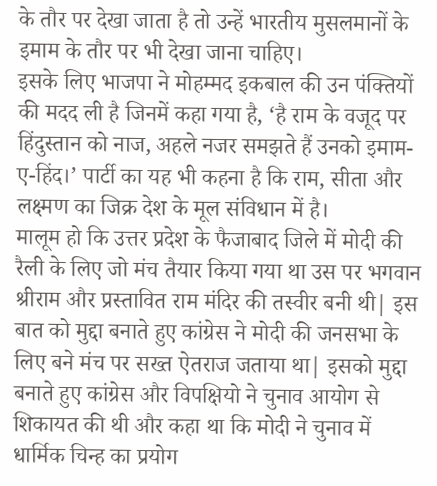के तौर पर देखा जाता है तो उन्हें भारतीय मुसलमानों के इमाम के तौर पर भी देखा जाना चाहिए।
इसके लिए भाजपा ने मोहम्मद इकबाल की उन पंक्तियों की मदद ली है जिनमें कहा गया है, ‘है राम के वजूद पर हिंदुस्तान को नाज, अहले नजर समझते हैं उनको इमाम-ए-हिंद।’ पार्टी का यह भी कहना है कि राम, सीता और लक्ष्मण का जिक्र देश के मूल संविधान में है।
मालूम हो कि उत्तर प्रदेश के फैजाबाद जिले में मोदी की रैली के लिए जो मंच तैयार किया गया था उस पर भगवान श्रीराम और प्रस्तावित राम मंदिर की तस्वीर बनी थी| इस बात को मुद्दा बनाते हुए कांग्रेस ने मोदी की जनसभा के लिए बने मंच पर सख्त ऐतराज जताया था| इसको मुद्दा बनाते हुए कांग्रेस और विपक्षियो ने चुनाव आयोग से शिकायत की थी और कहा था कि मोदी ने चुनाव में धार्मिक चिन्ह का प्रयोग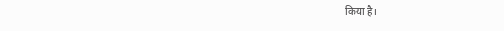किया है।